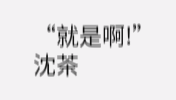“就是啊!”沈茶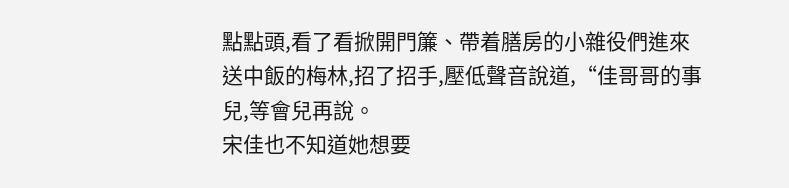點點頭,看了看掀開門簾、帶着膳房的小雜役們進來送中飯的梅林,招了招手,壓低聲音說道,“佳哥哥的事兒,等會兒再說。
宋佳也不知道她想要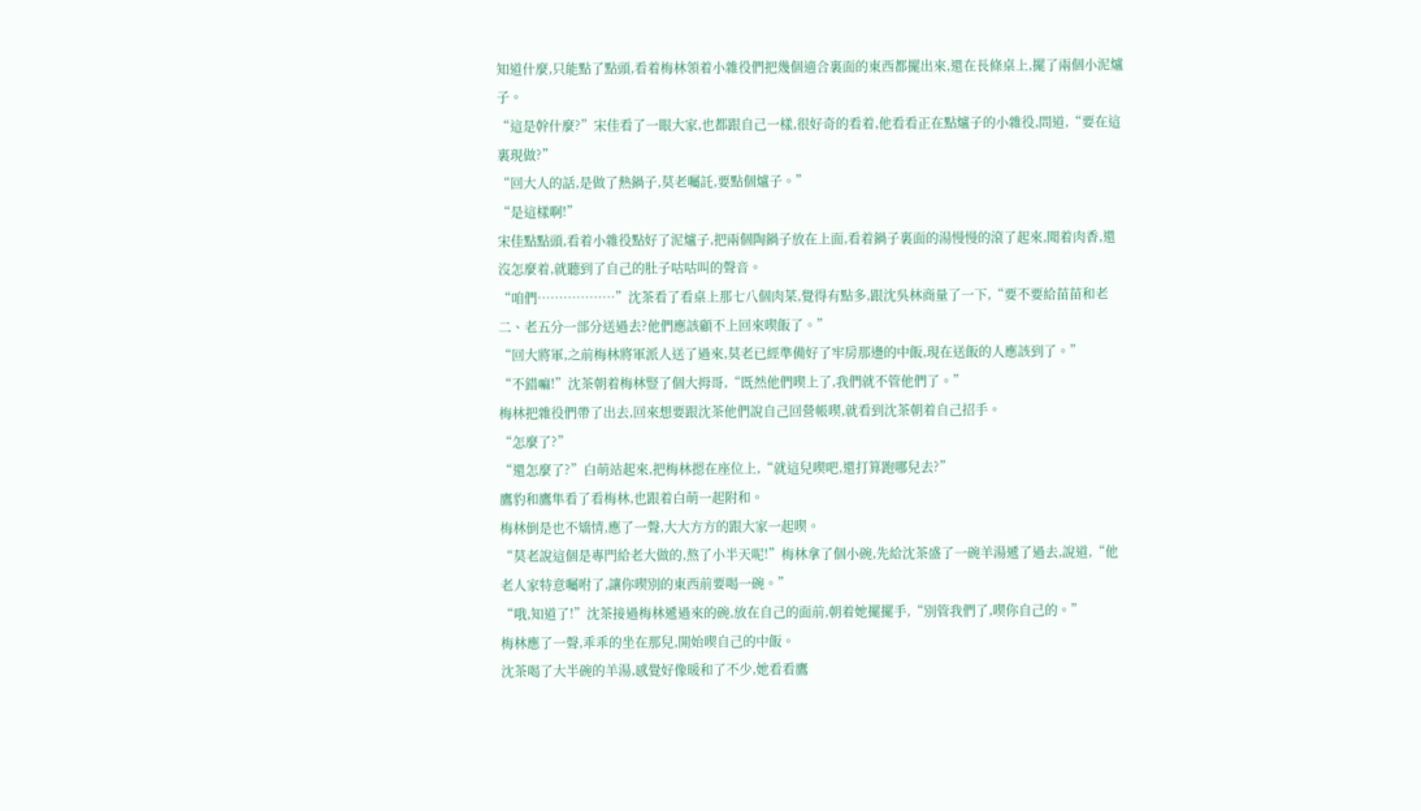知道什麼,只能點了點頭,看着梅林領着小雜役們把幾個適合裏面的東西都擺出來,還在長條桌上,擺了兩個小泥爐子。
“這是幹什麼?”宋佳看了一眼大家,也都跟自己一樣,很好奇的看着,他看看正在點爐子的小雜役,問道,“要在這裏現做?”
“回大人的話,是做了熱鍋子,莫老囑託,要點個爐子。”
“是這樣啊!”
宋佳點點頭,看着小雜役點好了泥爐子,把兩個陶鍋子放在上面,看着鍋子裏面的湯慢慢的滾了起來,聞着肉香,還沒怎麼着,就聽到了自己的肚子咕咕叫的聲音。
“咱們………………”沈茶看了看桌上那七八個肉菜,覺得有點多,跟沈吳林商量了一下,“要不要給苗苗和老二、老五分一部分送過去?他們應該顧不上回來喫飯了。”
“回大將軍,之前梅林將軍派人送了過來,莫老已經準備好了牢房那邊的中飯,現在送飯的人應該到了。”
“不錯嘛!”沈茶朝着梅林豎了個大拇哥,“既然他們喫上了,我們就不管他們了。”
梅林把雜役們帶了出去,回來想要跟沈茶他們說自己回營帳喫,就看到沈茶朝着自己招手。
“怎麼了?”
“還怎麼了?”白萌站起來,把梅林摁在座位上,“就這兒喫吧,還打算跑哪兒去?”
鷹豹和鷹隼看了看梅林,也跟着白萌一起附和。
梅林倒是也不矯情,應了一聲,大大方方的跟大家一起喫。
“莫老說這個是專門給老大做的,熬了小半天呢!”梅林拿了個小碗,先給沈茶盛了一碗羊湯遞了過去,說道,“他老人家特意囑咐了,讓你喫別的東西前要喝一碗。”
“哦,知道了!”沈茶接過梅林遞過來的碗,放在自己的面前,朝着她擺擺手,“別管我們了,喫你自己的。”
梅林應了一聲,乖乖的坐在那兒,開始喫自己的中飯。
沈茶喝了大半碗的羊湯,感覺好像暖和了不少,她看看鷹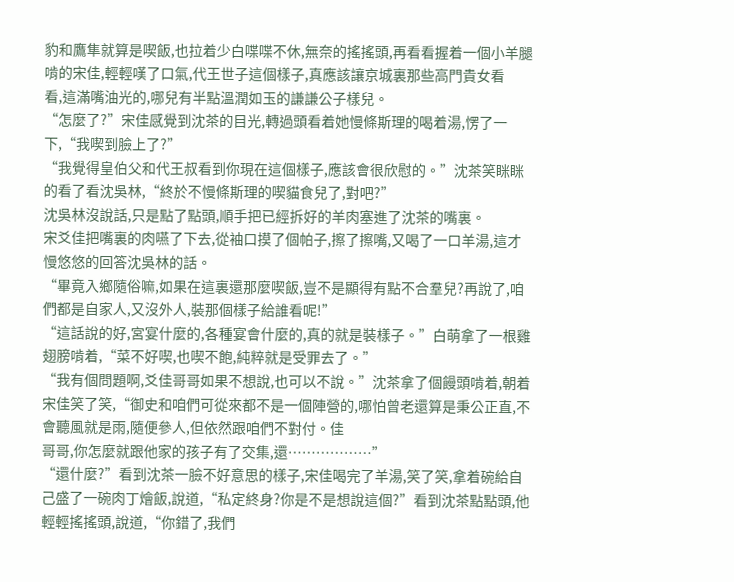豹和鷹隼就算是喫飯,也拉着少白喋喋不休,無奈的搖搖頭,再看看握着一個小羊腿啃的宋佳,輕輕嘆了口氣,代王世子這個樣子,真應該讓京城裏那些高門貴女看
看,這滿嘴油光的,哪兒有半點溫潤如玉的謙謙公子樣兒。
“怎麼了?”宋佳感覺到沈茶的目光,轉過頭看着她慢條斯理的喝着湯,愣了一下,“我喫到臉上了?”
“我覺得皇伯父和代王叔看到你現在這個樣子,應該會很欣慰的。”沈茶笑眯眯的看了看沈吳林,“終於不慢條斯理的喫貓食兒了,對吧?”
沈吳林沒說話,只是點了點頭,順手把已經拆好的羊肉塞進了沈茶的嘴裏。
宋爻佳把嘴裏的肉嚥了下去,從袖口摸了個帕子,擦了擦嘴,又喝了一口羊湯,這才慢悠悠的回答沈吳林的話。
“畢竟入鄉隨俗嘛,如果在這裏還那麼喫飯,豈不是顯得有點不合羣兒?再說了,咱們都是自家人,又沒外人,裝那個樣子給誰看呢!”
“這話說的好,宮宴什麼的,各種宴會什麼的,真的就是裝樣子。”白萌拿了一根雞翅膀啃着,“菜不好喫,也喫不飽,純粹就是受罪去了。”
“我有個問題啊,爻佳哥哥如果不想說,也可以不說。”沈茶拿了個饅頭啃着,朝着宋佳笑了笑,“御史和咱們可從來都不是一個陣營的,哪怕曾老還算是秉公正直,不會聽風就是雨,隨便參人,但依然跟咱們不對付。佳
哥哥,你怎麼就跟他家的孩子有了交集,還………………”
“還什麼?”看到沈茶一臉不好意思的樣子,宋佳喝完了羊湯,笑了笑,拿着碗給自己盛了一碗肉丁燴飯,說道,“私定終身?你是不是想說這個?”看到沈茶點點頭,他輕輕搖搖頭,說道,“你錯了,我們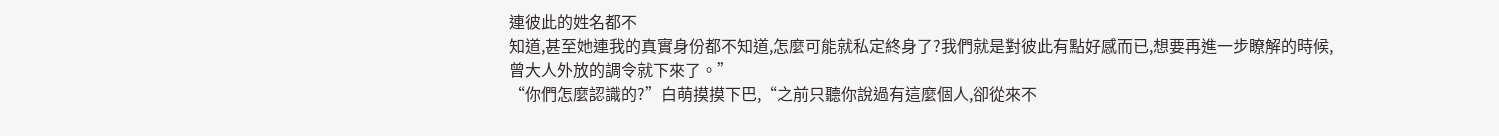連彼此的姓名都不
知道,甚至她連我的真實身份都不知道,怎麼可能就私定終身了?我們就是對彼此有點好感而已,想要再進一步瞭解的時候,曾大人外放的調令就下來了。”
“你們怎麼認識的?”白萌摸摸下巴,“之前只聽你說過有這麼個人,卻從來不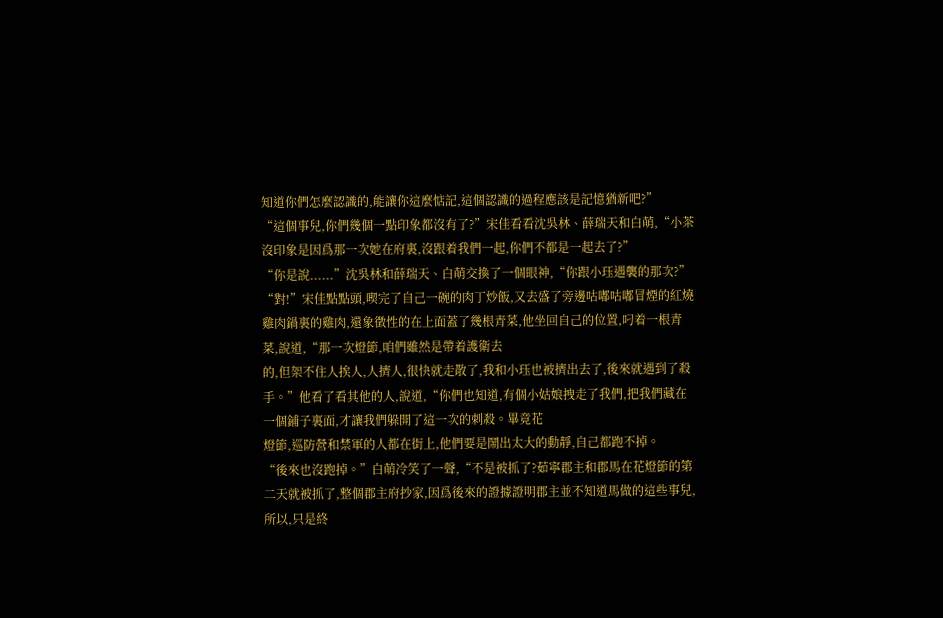知道你們怎麼認識的,能讓你這麼惦記,這個認識的過程應該是記憶猶新吧?”
“這個事兒,你們幾個一點印象都沒有了?”宋佳看看沈吳林、薛瑞天和白萌,“小茶沒印象是因爲那一次她在府裏,沒跟着我們一起,你們不都是一起去了?”
“你是說......”沈吳林和薛瑞天、白萌交換了一個眼神,“你跟小珏遇襲的那次?”
“對!”宋佳點點頭,喫完了自己一碗的肉丁炒飯,又去盛了旁邊咕嘟咕嘟冒煙的紅燒雞肉鍋裏的雞肉,還象徵性的在上面蓋了幾根青菜,他坐回自己的位置,叼着一根青菜,說道,“那一次燈節,咱們雖然是帶着護衛去
的,但架不住人挨人,人擠人,很快就走散了,我和小珏也被擠出去了,後來就遇到了殺手。”他看了看其他的人,說道,“你們也知道,有個小姑娘拽走了我們,把我們藏在一個鋪子裏面,才讓我們躲開了這一次的刺殺。畢竟花
燈節,巡防營和禁軍的人都在街上,他們要是鬧出太大的動靜,自己都跑不掉。
“後來也沒跑掉。”白萌冷笑了一聲,“不是被抓了?茹寧郡主和郡馬在花燈節的第二天就被抓了,整個郡主府抄家,因爲後來的證據證明郡主並不知道馬做的這些事兒,所以,只是終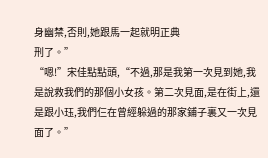身幽禁,否則,她跟馬一起就明正典
刑了。”
“嗯!”宋佳點點頭,“不過,那是我第一次見到她,我是說救我們的那個小女孩。第二次見面,是在街上,還是跟小珏,我們仨在曾經躲過的那家鋪子裏又一次見面了。”